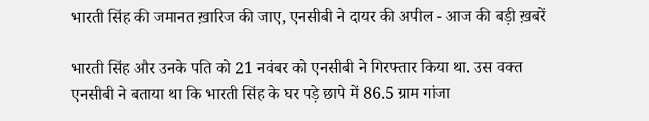भारती सिंह की जमानत ख़ारिज की जाए, एनसीबी ने दायर की अपील - आज की बड़ी ख़बरें

भारती सिंह और उनके पति को 21 नवंबर को एनसीबी ने गिरफ्तार किया था. उस वक्त एनसीबी ने बताया था कि भारती सिंह के घर पड़े छापे में 86.5 ग्राम गांजा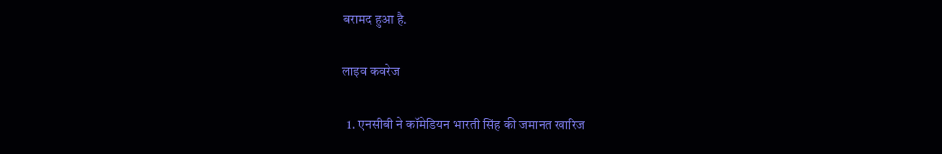बरामद हुआ है.

लाइव कवरेज

  1. एनसीबी ने कॉमेडियन भारती सिंह की जमानत खारिज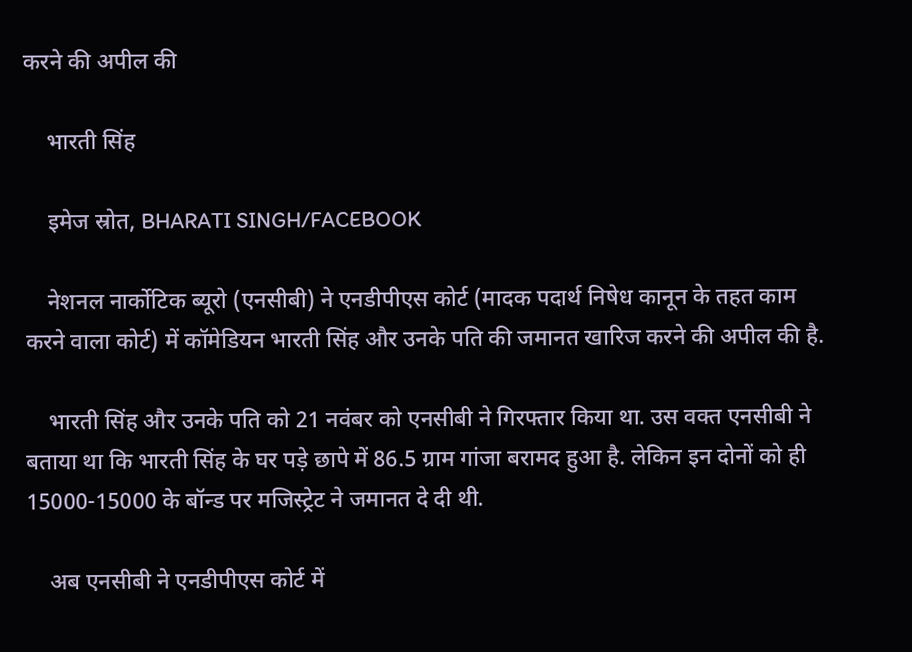करने की अपील की

    भारती सिंह

    इमेज स्रोत, BHARATI SINGH/FACEBOOK

    नेशनल नार्कोटिक ब्यूरो (एनसीबी) ने एनडीपीएस कोर्ट (मादक पदार्थ निषेध कानून के तहत काम करने वाला कोर्ट) में कॉमेडियन भारती सिंह और उनके पति की जमानत खारिज करने की अपील की है.

    भारती सिंह और उनके पति को 21 नवंबर को एनसीबी ने गिरफ्तार किया था. उस वक्त एनसीबी ने बताया था कि भारती सिंह के घर पड़े छापे में 86.5 ग्राम गांजा बरामद हुआ है. लेकिन इन दोनों को ही 15000-15000 के बॉन्ड पर मजिस्ट्रेट ने जमानत दे दी थी.

    अब एनसीबी ने एनडीपीएस कोर्ट में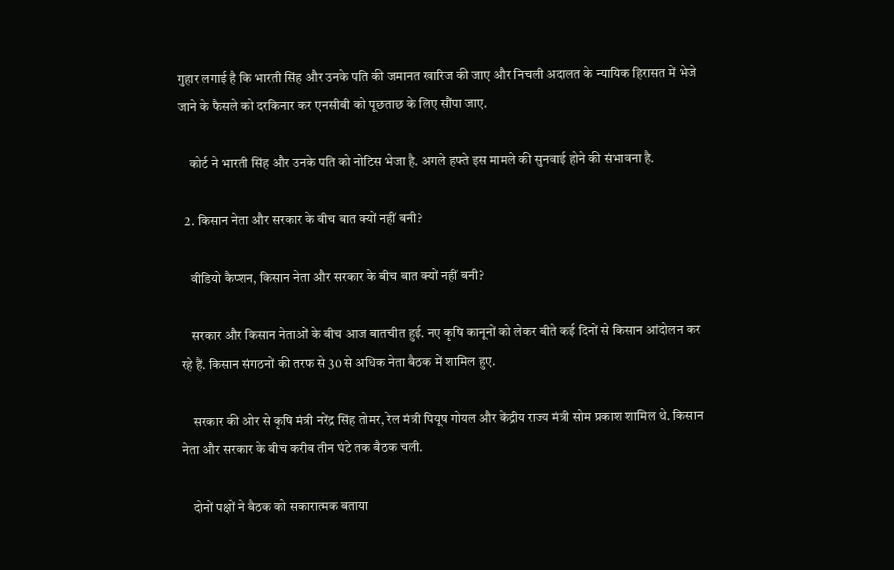गुहार लगाई है कि भारती सिंह और उनके पति की जमानत खारिज की जाए और निचली अदालत के न्यायिक हिरासत में भेजे जाने के फैसले को दरकिनार कर एनसीबी को पूछताछ के लिए सौंपा जाए.

    कोर्ट ने भारती सिंह और उनके पति को नोटिस भेजा है. अगले हफ्ते इस मामले की सुनवाई होने की संभावना है.

  2. किसान नेता और सरकार के बीच बात क्यों नहीं बनी?

    वीडियो कैप्शन, किसान नेता और सरकार के बीच बात क्यों नहीं बनी?

    सरकार और किसान नेताओं के बीच आज बातचीत हुई. नए कृषि कानूनों को लेकर बीते कई दिनों से किसान आंदोलन कर रहे हैं. किसान संगठनों की तरफ से 30 से अधिक नेता बैठक में शामिल हुए.

    सरकार की ओर से कृषि मंत्री नरेंद्र सिंह तोमर, रेल मंत्री पियूष गोयल और केंद्रीय राज्य मंत्री सोम प्रकाश शामिल थे. किसान नेता और सरकार के बीच करीब तीन घंटे तक बैठक चली.

    दोनों पक्षों ने बैठक को सकारात्मक बताया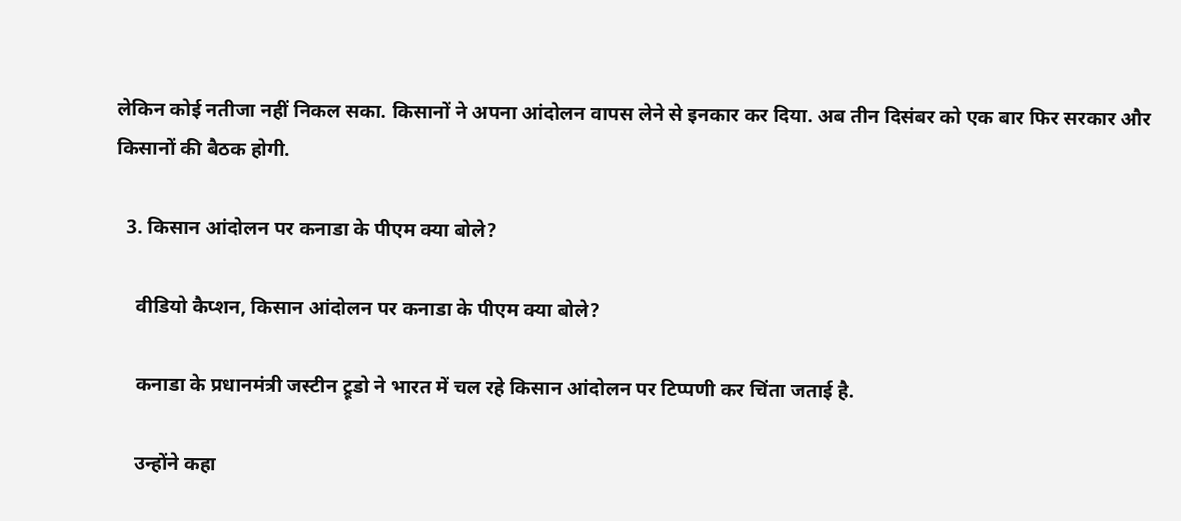लेकिन कोई नतीजा नहीं निकल सका. किसानों ने अपना आंदोलन वापस लेने से इनकार कर दिया. अब तीन दिसंबर को एक बार फिर सरकार और किसानों की बैठक होगी.

  3. किसान आंदोलन पर कनाडा के पीएम क्या बोले?

    वीडियो कैप्शन, किसान आंदोलन पर कनाडा के पीएम क्या बोले?

    कनाडा के प्रधानमंत्री जस्टीन ट्रूडो ने भारत में चल रहे किसान आंदोलन पर टिप्पणी कर चिंता जताई है.

    उन्होंने कहा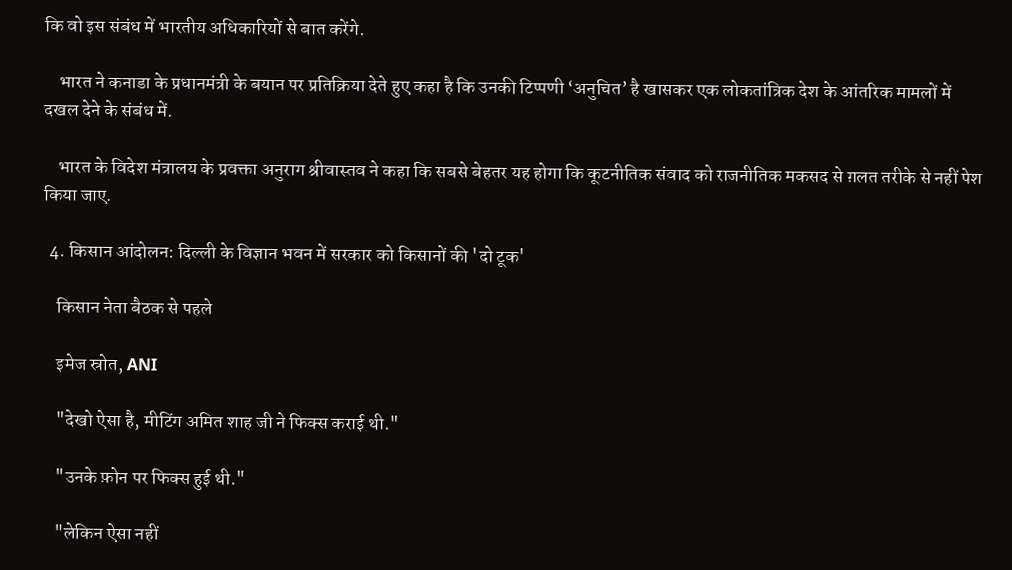कि वो इस संबंध में भारतीय अधिकारियों से बात करेंगे.

    भारत ने कनाडा के प्रधानमंत्री के बयान पर प्रतिक्रिया देते हुए कहा है कि उनकी टिप्पणी ‘अनुचित’ है खासकर एक लोकतांत्रिक देश के आंतरिक मामलों में दखल देने के संबंध में.

    भारत के विदेश मंत्रालय के प्रवक्ता अनुराग श्रीवास्तव ने कहा कि सबसे बेहतर यह होगा कि कूटनीतिक संवाद को राजनीतिक मकसद से ग़लत तरीके से नहीं पेश किया जाए.

  4. किसान आंदोलन: दिल्ली के विज्ञान भवन में सरकार को किसानों की 'दो टूक'

    किसान नेता बैठक से पहले

    इमेज स्रोत, ANI

    "देखो ऐसा है, मीटिंग अमित शाह जी ने फिक्स कराई थी."

    "उनके फ़ोन पर फिक्स हुई थी."

    "लेकिन ऐसा नहीं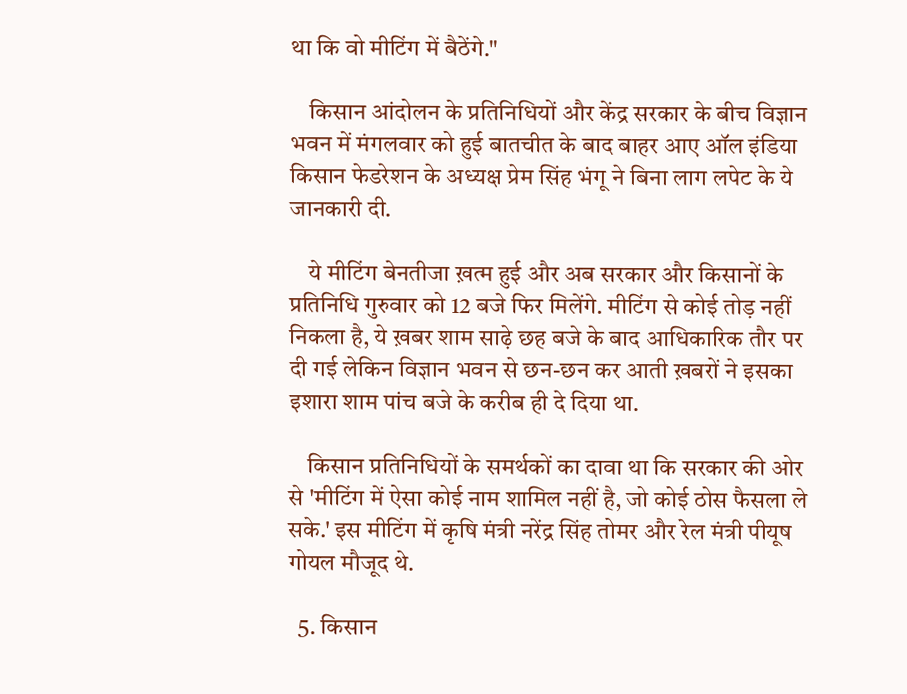था कि वो मीटिंग में बैठेंगे."

    किसान आंदोलन के प्रतिनिधियों और केंद्र सरकार के बीच विज्ञान भवन में मंगलवार को हुई बातचीत के बाद बाहर आए ऑल इंडिया किसान फेडरेशन के अध्यक्ष प्रेम सिंह भंगू ने बिना लाग लपेट के ये जानकारी दी.

    ये मीटिंग बेनतीजा ख़त्म हुई और अब सरकार और किसानों के प्रतिनिधि गुरुवार को 12 बजे फिर मिलेंगे. मीटिंग से कोई तोड़ नहीं निकला है, ये ख़बर शाम साढ़े छह बजे के बाद आधिकारिक तौर पर दी गई लेकिन विज्ञान भवन से छन-छन कर आती ख़बरों ने इसका इशारा शाम पांच बजे के करीब ही दे दिया था.

    किसान प्रतिनिधियों के समर्थकों का दावा था कि सरकार की ओर से 'मीटिंग में ऐसा कोई नाम शामिल नहीं है, जो कोई ठोस फैसला ले सके.' इस मीटिंग में कृषि मंत्री नरेंद्र सिंह तोमर और रेल मंत्री पीयूष गोयल मौजूद थे.

  5. किसान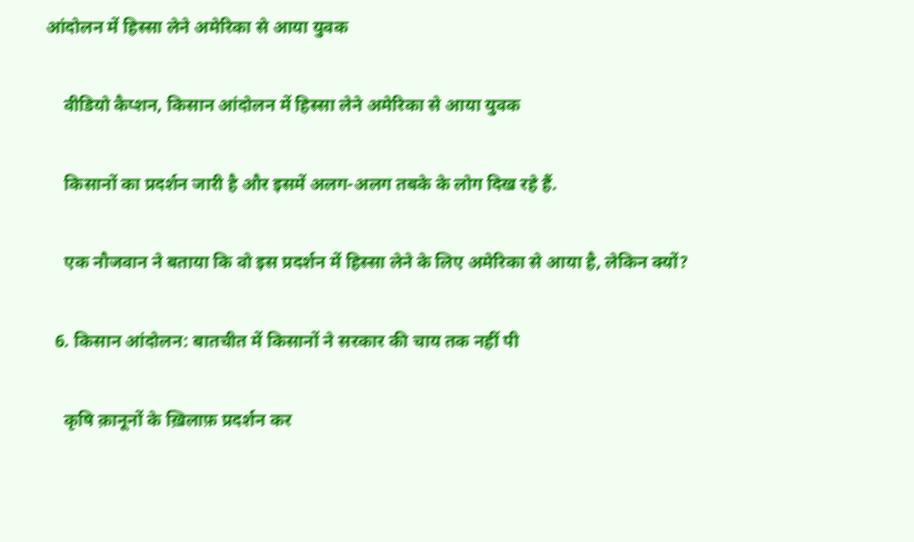आंदोलन में हिस्सा लेने अमेरिका से आया युवक

    वीडियो कैप्शन, किसान आंदोलन में हिस्सा लेने अमेरिका से आया युवक

    किसानों का प्रदर्शन जारी है और इसमें अलग-अलग तबके के लोग दिख रहे हैं.

    एक नौजवान ने बताया कि वो इस प्रदर्शन में हिस्सा लेने के लिए अमेरिका से आया है, लेकिन क्यों?

  6. किसान आंदोलन: बातचीत में किसानों ने सरकार की चाय तक नहीं पी

    कृषि क़ानूनों के ख़िलाफ़ प्रदर्शन कर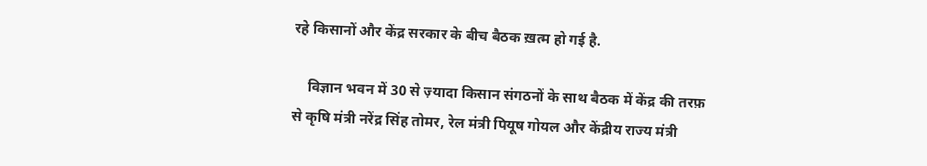रहे किसानों और केंद्र सरकार के बीच बैठक ख़त्म हो गई है.

    विज्ञान भवन में 30 से ज़्यादा किसान संगठनों के साथ बैठक में केंद्र की तरफ़ से कृषि मंत्री नरेंद्र सिंह तोमर, रेल मंत्री पियूष गोयल और केंद्रीय राज्य मंत्री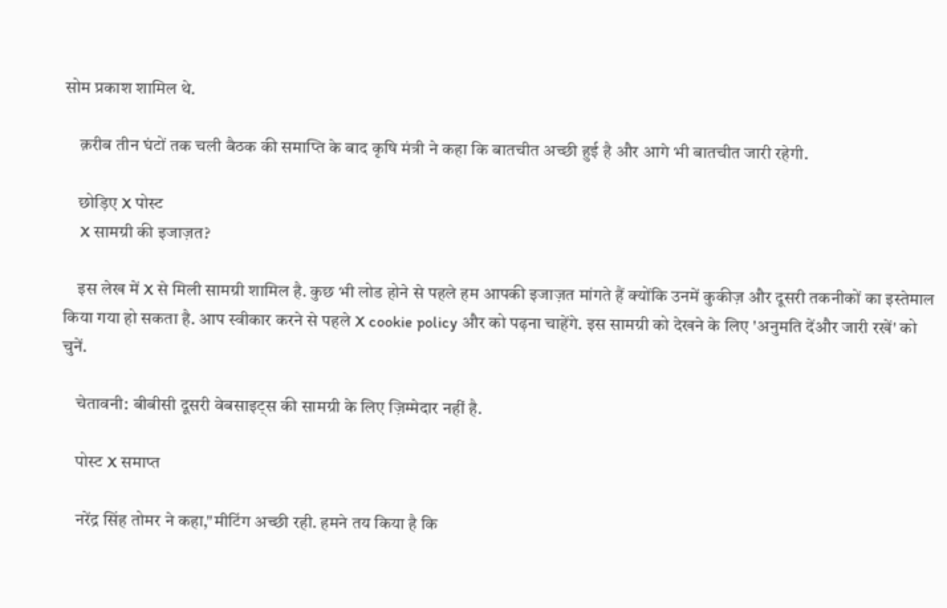सोम प्रकाश शामिल थे.

    क़रीब तीन घंटों तक चली बैठक की समाप्ति के बाद कृषि मंत्री ने कहा कि बातचीत अच्छी हुई है और आगे भी बातचीत जारी रहेगी.

    छोड़िए X पोस्ट
    X सामग्री की इजाज़त?

    इस लेख में X से मिली सामग्री शामिल है. कुछ भी लोड होने से पहले हम आपकी इजाज़त मांगते हैं क्योंकि उनमें कुकीज़ और दूसरी तकनीकों का इस्तेमाल किया गया हो सकता है. आप स्वीकार करने से पहले X cookie policy और को पढ़ना चाहेंगे. इस सामग्री को देखने के लिए 'अनुमति देंऔर जारी रखें' को चुनें.

    चेतावनी: बीबीसी दूसरी वेबसाइट्स की सामग्री के लिए ज़िम्मेदार नहीं है.

    पोस्ट X समाप्त

    नरेंद्र सिंह तोमर ने कहा,"मीटिंग अच्छी रही. हमने तय किया है कि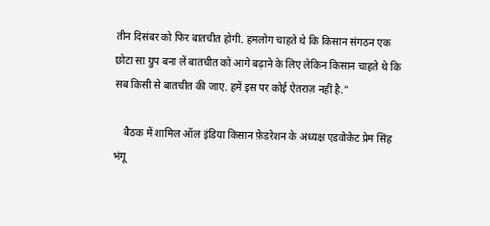तीन दिसंबर को फिर बातचीत होगी. हमलोग चाहते थे कि किसान संगठन एक छोटा सा ग्रुप बना लें बातचीत को आगे बढ़ाने के लिए लेकिन किसान चाहते थे कि सब किसी से बातचीत की जाए. हमें इस पर कोई ऐतराज़ नहीं है."

    बैठक में शामिल ऑल इंडिया किसान फ़ेडरेशन के अध्यक्ष एडवोकेट प्रेम सिंह भंगू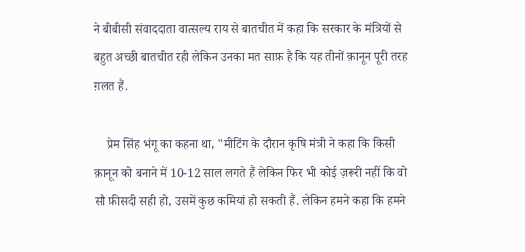ने बीबीसी संवाददाता वात्सल्य राय से बातचीत में कहा कि सरकार के मंत्रियों से बहुत अच्छी बातचीत रही लेकिन उनका मत साफ़ है कि यह तीनों क़ानून पूरी तरह ग़लत हैं.

    प्रेम सिंह भंगू का कहना था, "मीटिंग के दौरान कृषि मंत्री ने कहा कि किसी क़ानून को बनाने में 10-12 साल लगते हैं लेकिन फिर भी कोई ज़रूरी नहीं कि वो सौ फ़ीसदी सही हो, उसमें कुछ कमियां हो सकती हैं. लेकिन हमने कहा कि हमने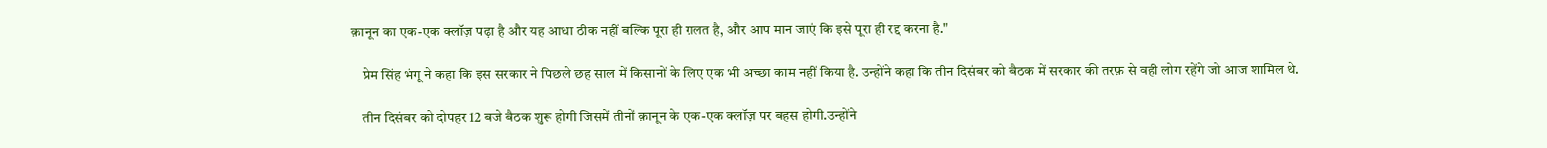क़ानून का एक-एक क्लॉज़ पढ़ा है और यह आधा ठीक नहीं बल्कि पूरा ही ग़लत है, और आप मान जाएं कि इसे पूरा ही रद्द करना है."

    प्रेम सिंह भंगू ने कहा कि इस सरकार ने पिछले छह साल में किसानों के लिए एक भी अच्छा काम नहीं किया है. उन्होंने कहा कि तीन दिसंबर को बैठक में सरकार की तरफ़ से वही लोग रहेंगे जो आज शामिल थे.

    तीन दिसंबर को दोपहर 12 बजे बैठक शुरू होगी जिसमें तीनों क़ानून के एक-एक क्लॉज़ पर बहस होगी.उन्होंने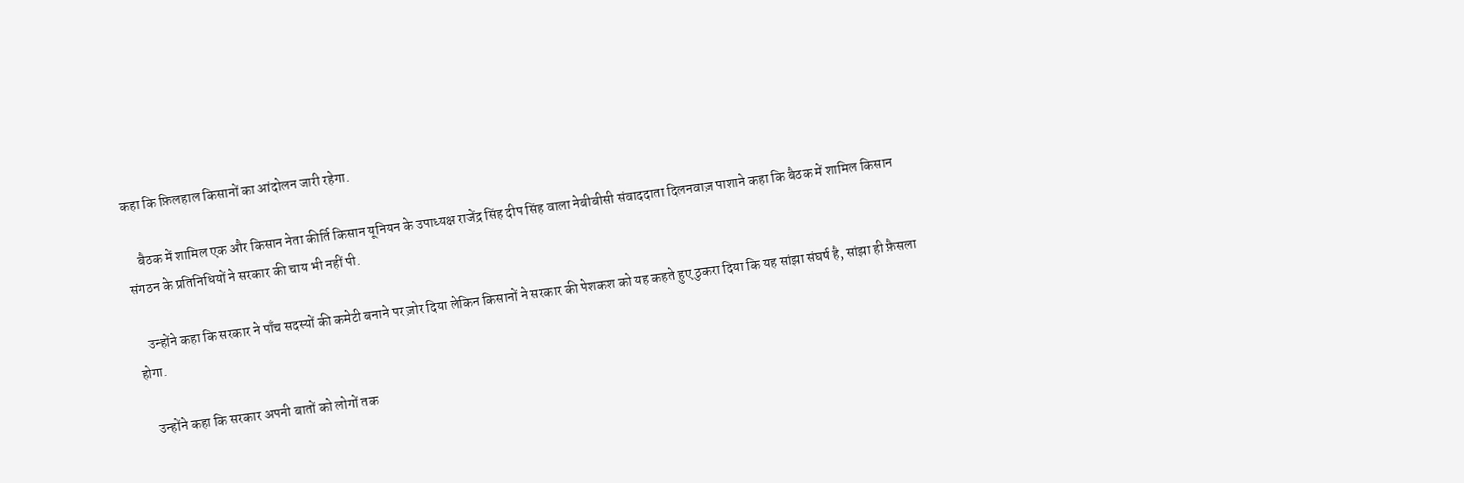कहा कि फ़िलहाल किसानों का आंदोलन जारी रहेगा.

    बैठक में शामिल एक और किसान नेता कीर्ति किसान यूनियन के उपाध्यक्ष राजेंद्र सिंह दीप सिंह वाला नेबीबीसी संवाददाता दिलनवाज़ पाशाने कहा कि बैठक में शामिल किसान संगठन के प्रतिनिधियों ने सरकार की चाय भी नहीं पी.

    उन्होंने कहा कि सरकार ने पाँच सदस्यों की कमेटी बनाने पर ज़ोर दिया लेकिन किसानों ने सरकार की पेशकश को यह कहते हुए ठुकरा दिया कि यह सांझा संघर्ष है, सांझा ही फ़ैसला होगा.

    उन्होंने कहा कि सरकार अपनी बातों को लोगों तक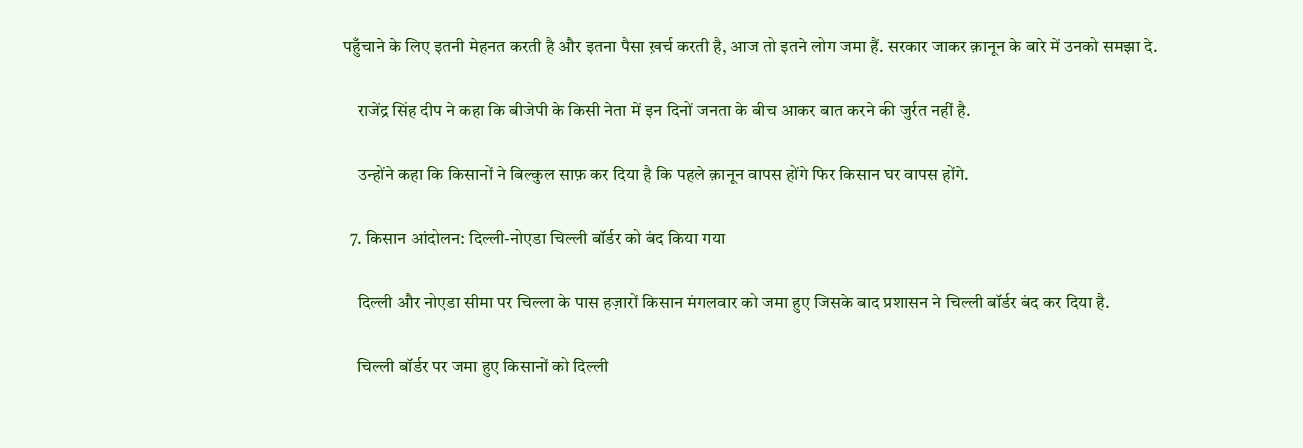पहुँचाने के लिए इतनी मेहनत करती है और इतना पैसा ख़र्च करती है, आज तो इतने लोग जमा हैं. सरकार जाकर क़ानून के बारे में उनको समझा दे.

    राजेंद्र सिंह दीप ने कहा कि बीजेपी के किसी नेता में इन दिनों जनता के बीच आकर बात करने की जुर्रत नहीं है.

    उन्होंने कहा कि किसानों ने बिल्कुल साफ़ कर दिया है कि पहले क़ानून वापस होंगे फिर किसान घर वापस होंगे.

  7. किसान आंदोलन: दिल्ली-नोएडा चिल्ली बॉर्डर को बंद किया गया

    दिल्ली और नोएडा सीमा पर चिल्ला के पास हज़ारों किसान मंगलवार को जमा हुए जिसके बाद प्रशासन ने चिल्ली बॉर्डर बंद कर दिया है.

    चिल्ली बॉर्डर पर जमा हुए किसानों को दिल्ली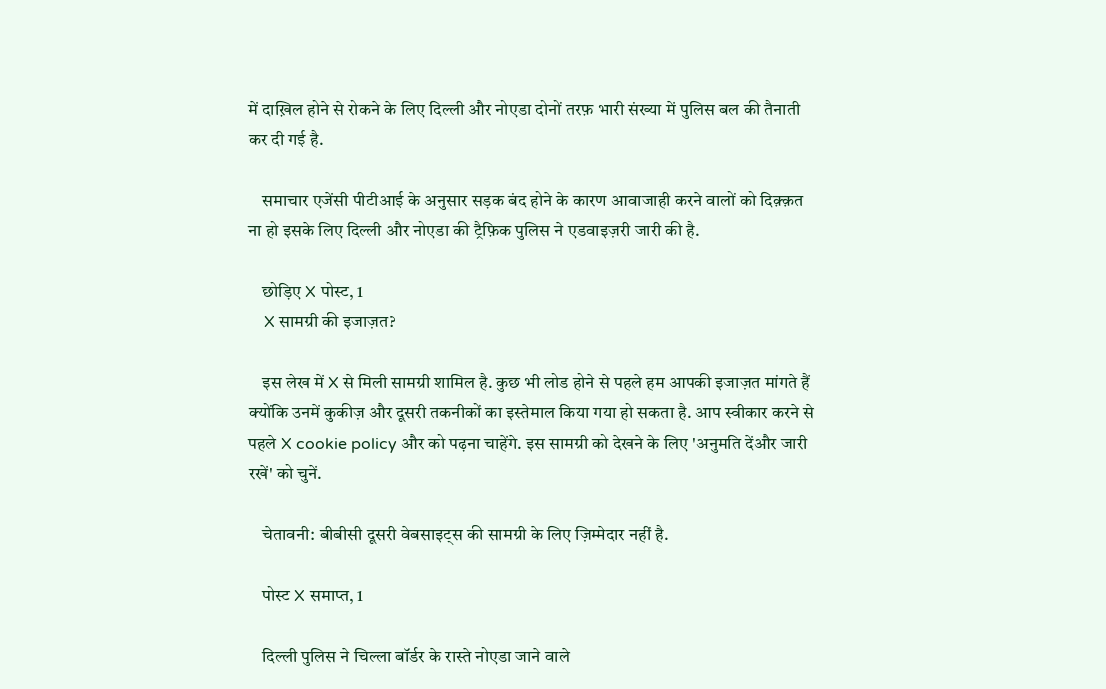में दाख़िल होने से रोकने के लिए दिल्ली और नोएडा दोनों तरफ़ भारी संख्या में पुलिस बल की तैनाती कर दी गई है.

    समाचार एजेंसी पीटीआई के अनुसार सड़क बंद होने के कारण आवाजाही करने वालों को दिक़्क़त ना हो इसके लिए दिल्ली और नोएडा की ट्रैफ़िक पुलिस ने एडवाइज़री जारी की है.

    छोड़िए X पोस्ट, 1
    X सामग्री की इजाज़त?

    इस लेख में X से मिली सामग्री शामिल है. कुछ भी लोड होने से पहले हम आपकी इजाज़त मांगते हैं क्योंकि उनमें कुकीज़ और दूसरी तकनीकों का इस्तेमाल किया गया हो सकता है. आप स्वीकार करने से पहले X cookie policy और को पढ़ना चाहेंगे. इस सामग्री को देखने के लिए 'अनुमति देंऔर जारी रखें' को चुनें.

    चेतावनी: बीबीसी दूसरी वेबसाइट्स की सामग्री के लिए ज़िम्मेदार नहीं है.

    पोस्ट X समाप्त, 1

    दिल्ली पुलिस ने चिल्ला बॉर्डर के रास्ते नोएडा जाने वाले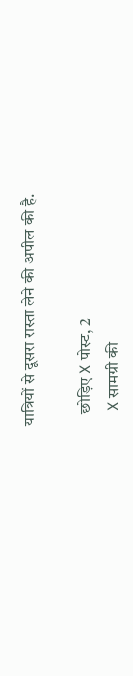यात्रियों से दूसरा रास्ता लेने की अपील की है.

    छोड़िए X पोस्ट, 2
    X सामग्री की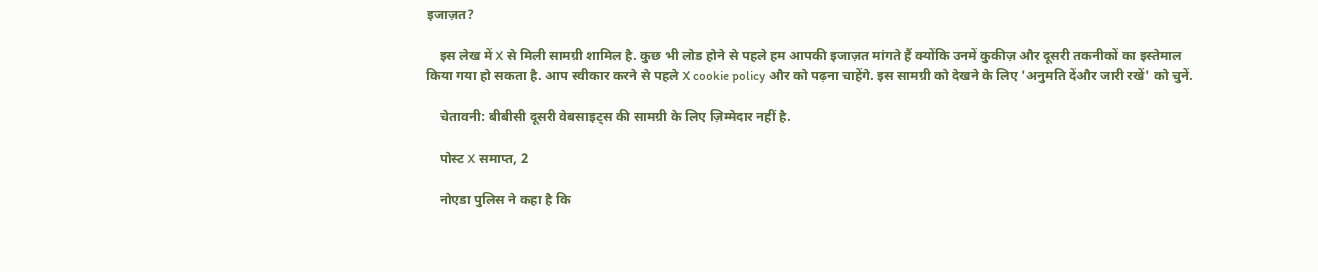इजाज़त?

    इस लेख में X से मिली सामग्री शामिल है. कुछ भी लोड होने से पहले हम आपकी इजाज़त मांगते हैं क्योंकि उनमें कुकीज़ और दूसरी तकनीकों का इस्तेमाल किया गया हो सकता है. आप स्वीकार करने से पहले X cookie policy और को पढ़ना चाहेंगे. इस सामग्री को देखने के लिए 'अनुमति देंऔर जारी रखें' को चुनें.

    चेतावनी: बीबीसी दूसरी वेबसाइट्स की सामग्री के लिए ज़िम्मेदार नहीं है.

    पोस्ट X समाप्त, 2

    नोएडा पुलिस ने कहा है कि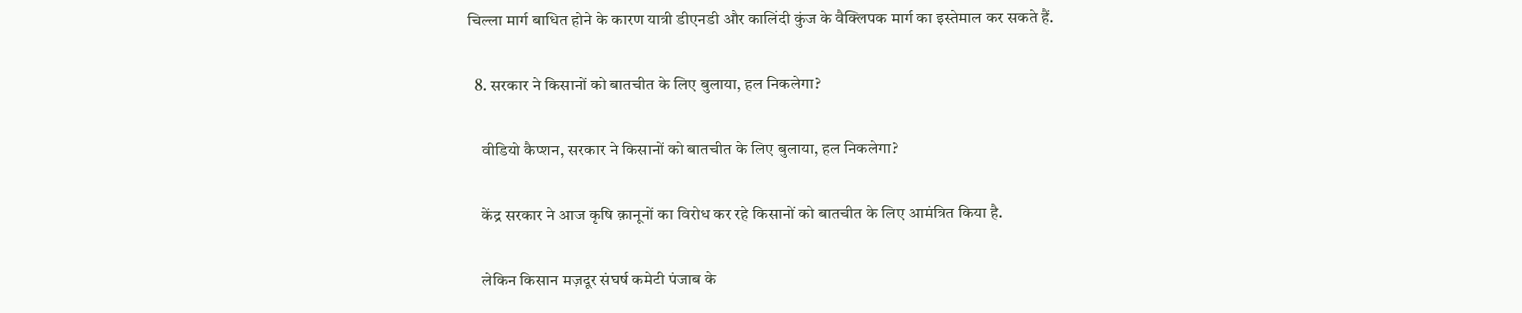चिल्ला मार्ग बाधित होने के कारण यात्री डीएनडी और कालिंदी कुंज के वैक्लिपक मार्ग का इस्तेमाल कर सकते हैं.

  8. सरकार ने किसानों को बातचीत के लिए बुलाया, हल निकलेगा?

    वीडियो कैप्शन, सरकार ने किसानों को बातचीत के लिए बुलाया, हल निकलेगा?

    केंद्र सरकार ने आज कृषि क़ानूनों का विरोध कर रहे किसानों को बातचीत के लिए आमंत्रित किया है.

    लेकिन किसान मज़दूर संघर्ष कमेटी पंजाब के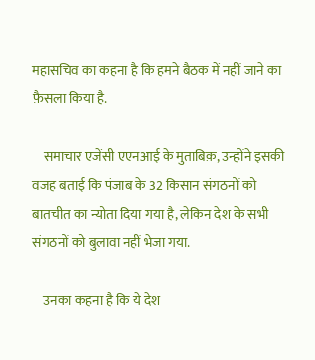महासचिव का कहना है कि हमने बैठक में नहीं जाने का फ़ैसला किया है.

    समाचार एजेंसी एएनआई के मुताबिक़, उन्होंने इसकी वजह बताई कि पंजाब के 32 किसान संगठनों को बातचीत का न्योता दिया गया है, लेकिन देश के सभी संगठनों को बुलावा नहीं भेजा गया.

    उनका कहना है कि ये देश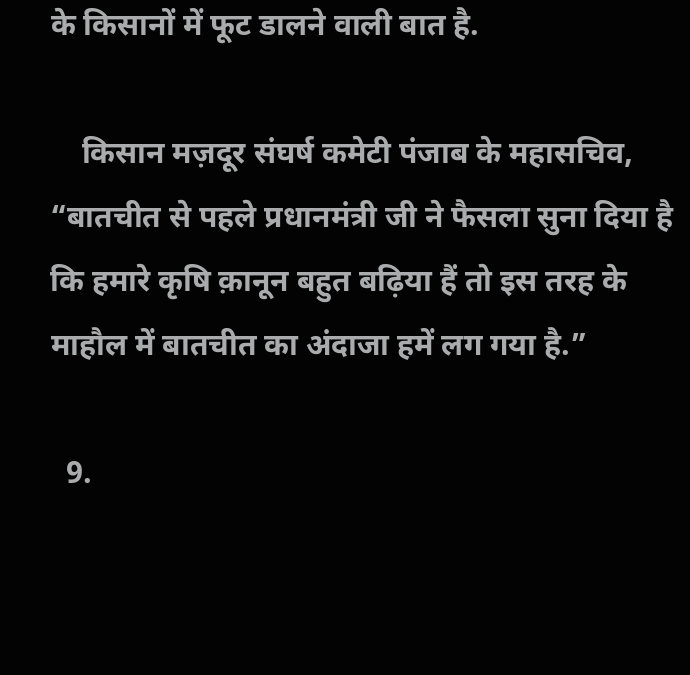के किसानों में फूट डालने वाली बात है.

    किसान मज़दूर संघर्ष कमेटी पंजाब के महासचिव, “बातचीत से पहले प्रधानमंत्री जी ने फैसला सुना दिया है कि हमारे कृषि क़ानून बहुत बढ़िया हैं तो इस तरह के माहौल में बातचीत का अंदाजा हमें लग गया है.”

  9.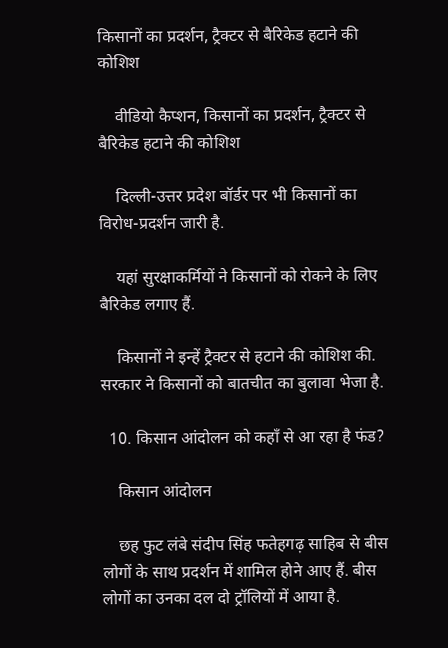किसानों का प्रदर्शन, ट्रैक्टर से बैरिकेड हटाने की कोशिश

    वीडियो कैप्शन, किसानों का प्रदर्शन, ट्रैक्टर से बैरिकेड हटाने की कोशिश

    दिल्ली-उत्तर प्रदेश बॉर्डर पर भी किसानों का विरोध-प्रदर्शन जारी है.

    यहां सुरक्षाकर्मियों ने किसानों को रोकने के लिए बैरिकेड लगाए हैं.

    किसानों ने इन्हें ट्रैक्टर से हटाने की कोशिश की. सरकार ने किसानों को बातचीत का बुलावा भेजा है.

  10. किसान आंदोलन को कहाँ से आ रहा है फंड?

    किसान आंदोलन

    छह फुट लंबे संदीप सिंह फतेहगढ़ साहिब से बीस लोगों के साथ प्रदर्शन में शामिल होने आए हैं. बीस लोगों का उनका दल दो ट्रॉलियों में आया है.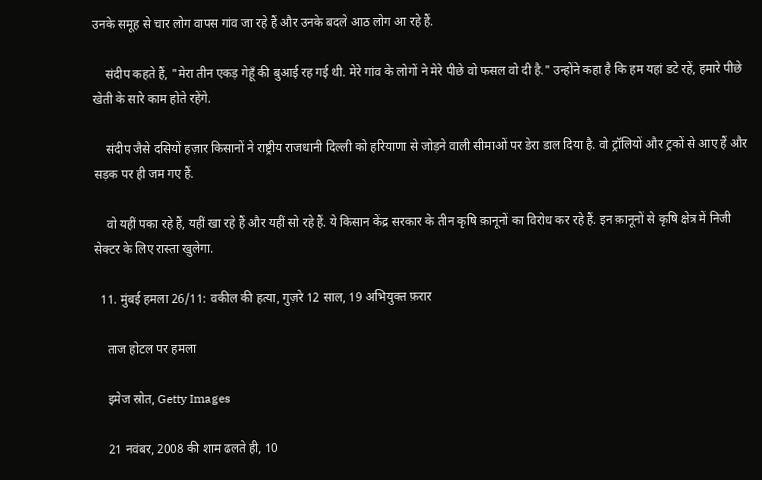उनके समूह से चार लोग वापस गांव जा रहे हैं और उनके बदले आठ लोग आ रहे हैं.

    संदीप कहते हैं, "मेरा तीन एकड़ गेहूँ की बुआई रह गई थी. मेरे गांव के लोगों ने मेरे पीछे वो फसल वो दी है." उन्होंने कहा है कि हम यहां डटे रहें, हमारे पीछे खेती के सारे काम होते रहेंगे.

    संदीप जैसे दसियों हज़ार किसानों ने राष्ट्रीय राजधानी दिल्ली को हरियाणा से जोड़ने वाली सीमाओं पर डेरा डाल दिया है. वो ट्रॉलियों और ट्रकों से आए हैं और सड़क पर ही जम गए हैं.

    वो यहीं पका रहे हैं, यहीं खा रहे हैं और यहीं सो रहे हैं. ये किसान केंद्र सरकार के तीन कृषि क़ानूनों का विरोध कर रहे हैं. इन क़ानूनों से कृषि क्षेत्र में निजी सेक्टर के लिए रास्ता खुलेगा.

  11. मुंबई हमला 26/11: वकील की हत्या, गुज़रे 12 साल, 19 अभियुक्त फ़रार

    ताज होटल पर हमला

    इमेज स्रोत, Getty Images

    21 नवंबर, 2008 की शाम ढलते ही, 10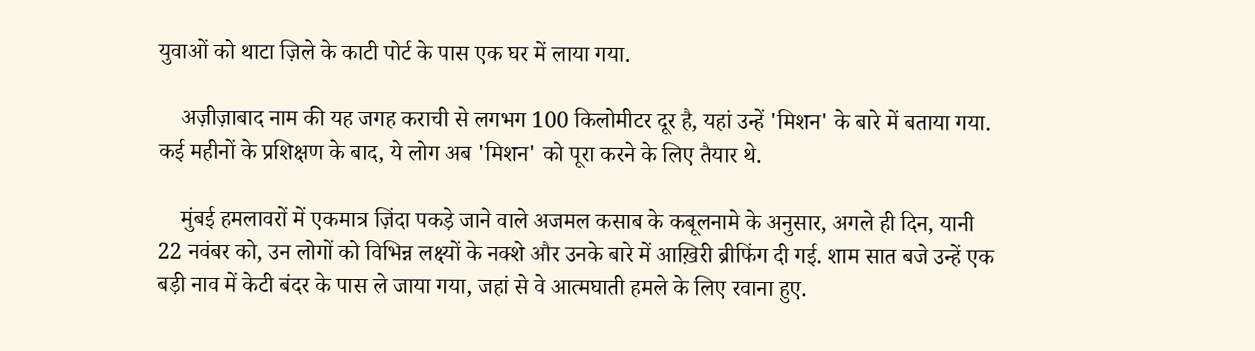युवाओं को थाटा ज़िले के काटी पोर्ट के पास एक घर में लाया गया.

    अज़ीज़ाबाद नाम की यह जगह कराची से लगभग 100 किलोमीटर दूर है, यहां उन्हें 'मिशन' के बारे में बताया गया. कई महीनों के प्रशिक्षण के बाद, ये लोग अब 'मिशन' को पूरा करने के लिए तैयार थे.

    मुंबई हमलावरों में एकमात्र ज़िंदा पकड़े जाने वाले अजमल कसाब के कबूलनामे के अनुसार, अगले ही दिन, यानी 22 नवंबर को, उन लोगों को विभिन्न लक्ष्यों के नक्शे और उनके बारे में आख़िरी ब्रीफिंग दी गई. शाम सात बजे उन्हें एक बड़ी नाव में केटी बंदर के पास ले जाया गया, जहां से वे आत्मघाती हमले के लिए रवाना हुए.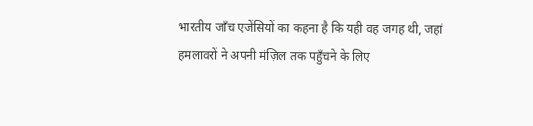भारतीय जाँच एजेंसियों का कहना है कि यही वह जगह थी, जहां हमलावरों ने अपनी मंज़िल तक पहुँचने के लिए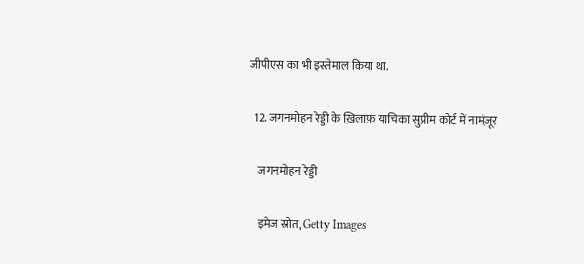जीपीएस का भी इस्तेमाल किया था.

  12. जगनमोहन रेड्डी के ख़िलाफ़ याचिका सुप्रीम कोर्ट में नामंज़ूर

    जगनमोहन रेड्डी

    इमेज स्रोत, Getty Images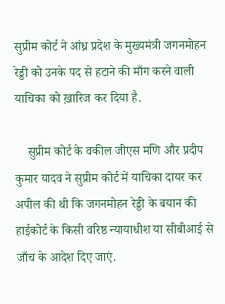सुप्रीम कोर्ट ने आंध्र प्रदेश के मुख्यमंत्री जगनमोहन रेड्डी को उनके पद से हटाने की माँग करने वाली याचिका को ख़ारिज कर दिया है.

    सुप्रीम कोर्ट के वकील जीएस मणि और प्रदीप कुमार यादव ने सुप्रीम कोर्ट में याचिका दायर कर अपील की थी कि जगनमोहन रेड्डी के बयान की हाईकोर्ट के किसी वरिष्ठ न्यायाधीश या सीबीआई से जाँच के आदेश दिए जाएं.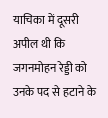याचिका में दूसरी अपील थी कि जगनमोहन रेड्डी को उनके पद से हटाने के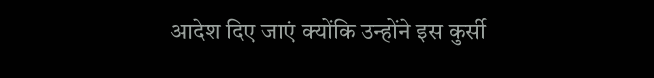आदेश दिए जाएं क्योंकि उन्होंने इस कुर्सी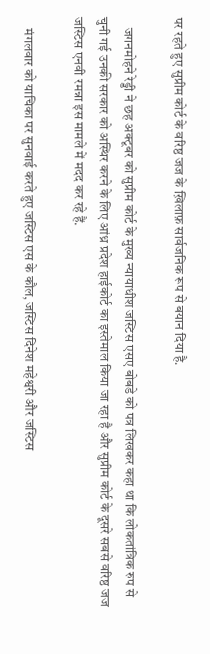पर रहते हुए सुप्रीम कोर्ट के वरिष्ठ जज के ख़िलाफ़ सार्वजनिक रूप से बयान दिया है.

    जगनमोहने रेड्डी ने छह अक्टूबर को सुप्रीम कोर्ट के मुख्य न्यायाधीश जस्टिस एसए बोबडे को पत्र लिखकर कहा था कि लोकतांत्रिक रुप से चुनी गई उनकी सरकार को अस्थिर करने के लिए आंध्र प्रदेश हाईकोर्ट का इस्तेमाल किया जा रहा है और सुप्रीम कोर्ट के दूसरे सबसे वरिष्ठ जज जस्टिस एनवी रमन्ना इस मामले में मदद कर रहे हैं.

    मंगलवार को याचिका पर सुनवाई करते हुए जस्टिस एस के कौल, जस्टिस दिनेश महेश्वरी और जस्टिस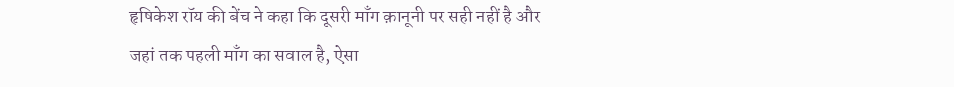हृषिकेश रॉय की बेंच ने कहा कि दूसरी माँग क़ानूनी पर सही नहीं है और जहां तक पहली माँग का सवाल है, ऐसा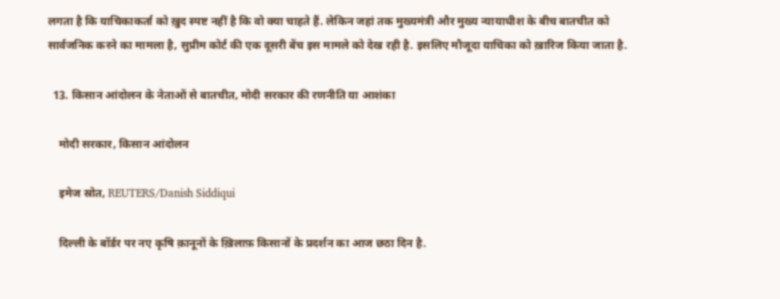लगता है कि याचिकाकर्ता को ख़ुद स्पष्ट नहीं है कि वो क्या चाहते हैं. लेकिन जहां तक मुख्यमंत्री और मुख्य न्यायाधीश के बीच बातचीत को सार्वजनिक करने का मामला है, सुप्रीम कोर्ट की एक दूसरी बेंच इस मामले को देख रही है. इसलिए मौजूदा याचिका को ख़ारिज किया जाता है.

  13. किसान आंदोलन के नेताओं से बातचीत, मोदी सरकार की रणनीति या आशंका

    मोदी सरकार, किसान आंदोलन

    इमेज स्रोत, REUTERS/Danish Siddiqui

    दिल्ली के बॉर्डर पर नए कृषि क़ानूनों के ख़िलाफ़ किसानों के प्रदर्शन का आज छठा दिन है.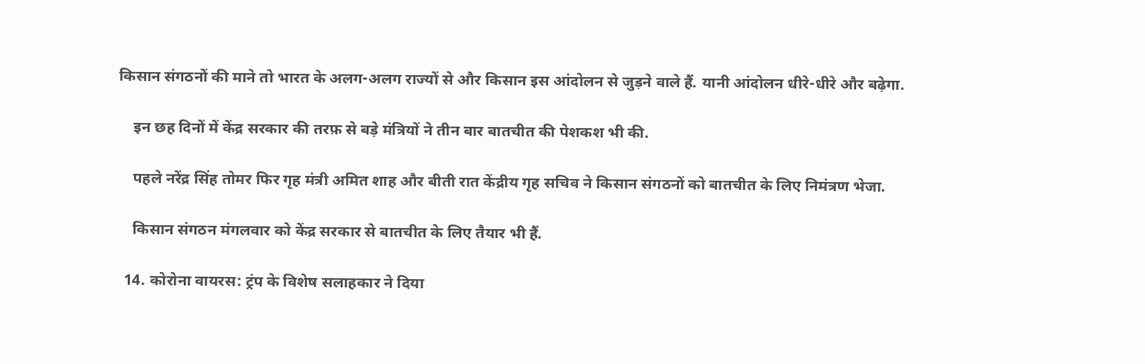किसान संगठनों की माने तो भारत के अलग-अलग राज्यों से और किसान इस आंदोलन से जुड़ने वाले हैं. यानी आंदोलन धीरे-धीरे और बढ़ेगा.

    इन छह दिनों में केंद्र सरकार की तरफ़ से बड़े मंत्रियों ने तीन बार बातचीत की पेशकश भी की.

    पहले नरेंद्र सिंह तोमर फिर गृह मंत्री अमित शाह और बीती रात केंद्रीय गृह सचिव ने किसान संगठनों को बातचीत के लिए निमंत्रण भेजा.

    किसान संगठन मंगलवार को केंद्र सरकार से बातचीत के लिए तैयार भी हैं.

  14. कोरोना वायरस: ट्रंप के विशेष सलाहकार ने दिया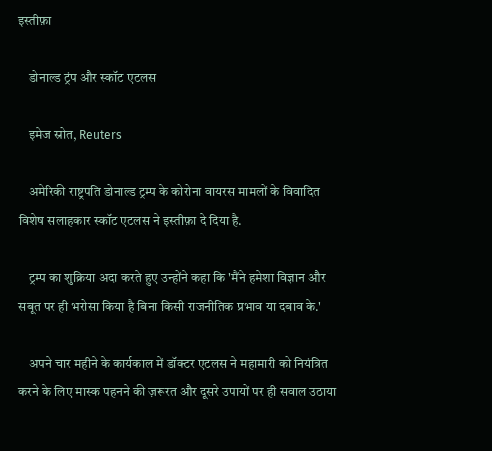इस्तीफ़ा

    डोनाल्ड ट्रंप और स्कॉट एटलस

    इमेज स्रोत, Reuters

    अमेरिकी राष्ट्रपति डोनाल्ड ट्रम्प के कोरोना वायरस मामलों के विवादित विशेष सलाहकार स्कॉट एटलस ने इस्तीफ़ा दे दिया है.

    ट्रम्प का शुक्रिया अदा करते हुए उन्होंने कहा कि 'मैंने हमेशा विज्ञान और सबूत पर ही भरोसा किया है बिना किसी राजनीतिक प्रभाव या दबाव के.'

    अपने चार महीने के कार्यकाल में डॉक्टर एटलस ने महामारी को नियंत्रित करने के लिए मास्क पहनने की ज़रूरत और दूसरे उपायों पर ही सवाल उठाया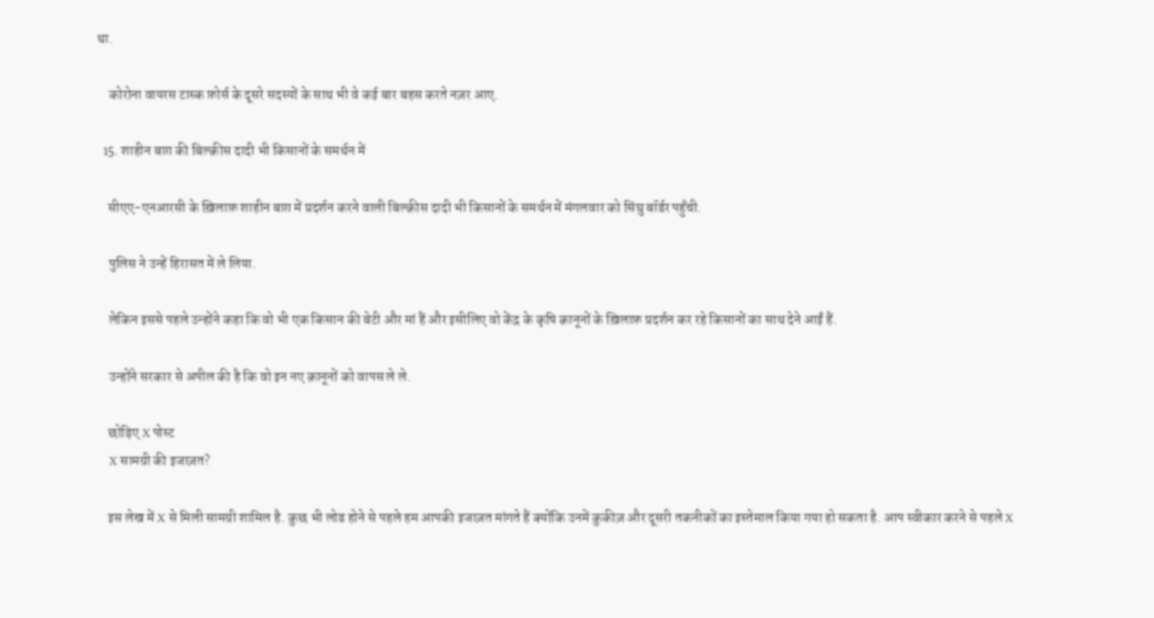था.

    कोरोना वायरस टास्क फ़ोर्स के दूसरे सदस्यों के साथ भी वे कई बार बहस करते नज़र आए.

  15. शाहीन बाग़ की बिल्क़ीस दादी भी किसानों के समर्थन में

    सीएए-एनआरसी के ख़िलाफ़ शाहीन बाग़ में प्रदर्शन करने वाली बिल्क़ीस दादी भी किसानों के समर्थन में मंगलवार को सिंघु बॉर्डर पहुँची.

    पुलिस ने उन्हें हिरासत में ले लिया.

    लेकिन इससे पहले उन्होंने कहा कि वो भी एक किसान की बेटी और मां हैं और इसीलिए वो केंद्र के कृषि क़ानूनों के ख़िलाफ़ प्रदर्शन कर रहे किसानों का साथ देने आईं हैं.

    उन्होंने सरकार से अपील की है कि वो इन नए क़ानूनों को वापस ले ले.

    छोड़िए X पोस्ट
    X सामग्री की इजाज़त?

    इस लेख में X से मिली सामग्री शामिल है. कुछ भी लोड होने से पहले हम आपकी इजाज़त मांगते हैं क्योंकि उनमें कुकीज़ और दूसरी तकनीकों का इस्तेमाल किया गया हो सकता है. आप स्वीकार करने से पहले X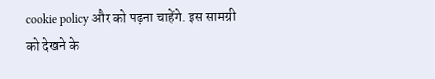cookie policy और को पढ़ना चाहेंगे. इस सामग्री को देखने के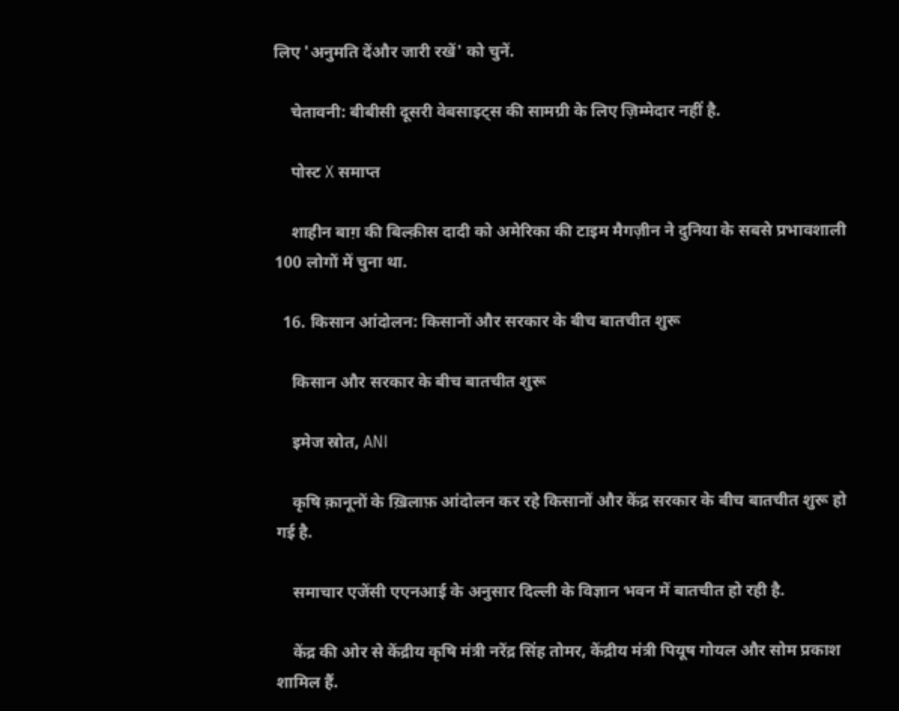लिए 'अनुमति देंऔर जारी रखें' को चुनें.

    चेतावनी: बीबीसी दूसरी वेबसाइट्स की सामग्री के लिए ज़िम्मेदार नहीं है.

    पोस्ट X समाप्त

    शाहीन बाग़ की बिल्क़ीस दादी को अमेरिका की टाइम मैगज़ीन ने दुनिया के सबसे प्रभावशाली 100 लोगों में चुना था.

  16. किसान आंदोलन: किसानों और सरकार के बीच बातचीत शुरू

    किसान और सरकार के बीच बातचीत शुरू

    इमेज स्रोत, ANI

    कृषि क़ानूनों के ख़िलाफ़ आंदोलन कर रहे किसानों और केंद्र सरकार के बीच बातचीत शुरू हो गई है.

    समाचार एजेंसी एएनआई के अनुसार दिल्ली के विज्ञान भवन में बातचीत हो रही है.

    केंद्र की ओर से केंद्रीय कृषि मंत्री नरेंद्र सिंह तोमर, केंद्रीय मंत्री पियूष गोयल और सोम प्रकाश शामिल हैं.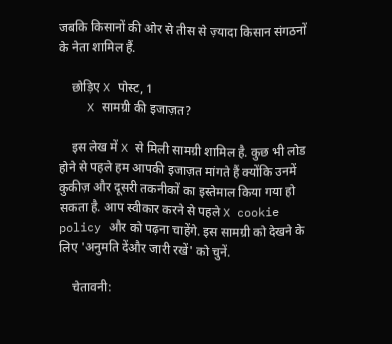जबकि किसानों की ओर से तीस से ज़्यादा किसान संगठनों के नेता शामिल हैं.

    छोड़िए X पोस्ट, 1
    X सामग्री की इजाज़त?

    इस लेख में X से मिली सामग्री शामिल है. कुछ भी लोड होने से पहले हम आपकी इजाज़त मांगते हैं क्योंकि उनमें कुकीज़ और दूसरी तकनीकों का इस्तेमाल किया गया हो सकता है. आप स्वीकार करने से पहले X cookie policy और को पढ़ना चाहेंगे. इस सामग्री को देखने के लिए 'अनुमति देंऔर जारी रखें' को चुनें.

    चेतावनी: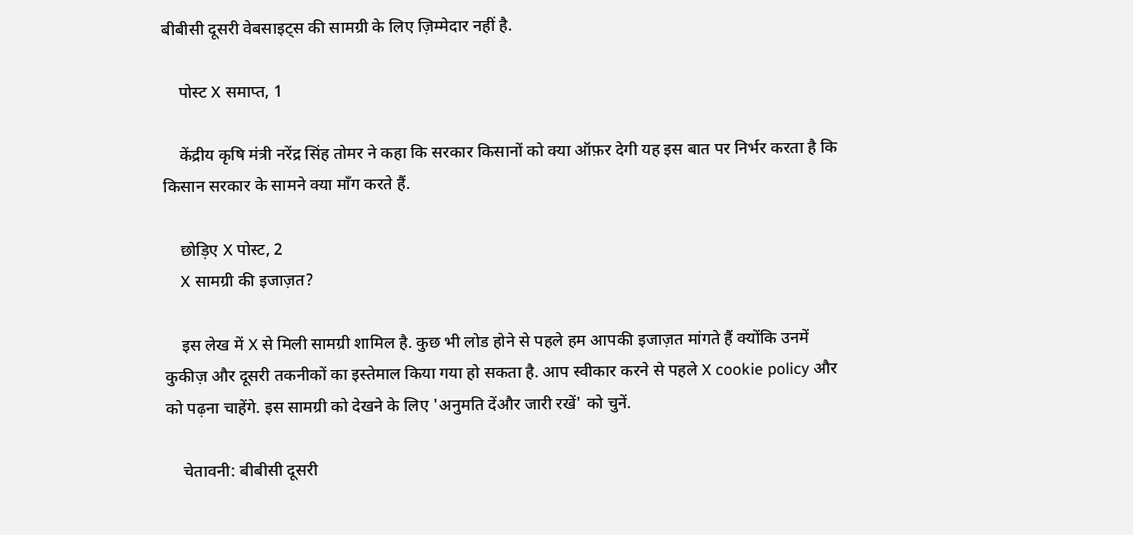बीबीसी दूसरी वेबसाइट्स की सामग्री के लिए ज़िम्मेदार नहीं है.

    पोस्ट X समाप्त, 1

    केंद्रीय कृषि मंत्री नरेंद्र सिंह तोमर ने कहा कि सरकार किसानों को क्या ऑफ़र देगी यह इस बात पर निर्भर करता है कि किसान सरकार के सामने क्या माँग करते हैं.

    छोड़िए X पोस्ट, 2
    X सामग्री की इजाज़त?

    इस लेख में X से मिली सामग्री शामिल है. कुछ भी लोड होने से पहले हम आपकी इजाज़त मांगते हैं क्योंकि उनमें कुकीज़ और दूसरी तकनीकों का इस्तेमाल किया गया हो सकता है. आप स्वीकार करने से पहले X cookie policy और को पढ़ना चाहेंगे. इस सामग्री को देखने के लिए 'अनुमति देंऔर जारी रखें' को चुनें.

    चेतावनी: बीबीसी दूसरी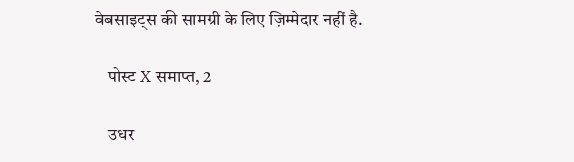वेबसाइट्स की सामग्री के लिए ज़िम्मेदार नहीं है.

    पोस्ट X समाप्त, 2

    उधर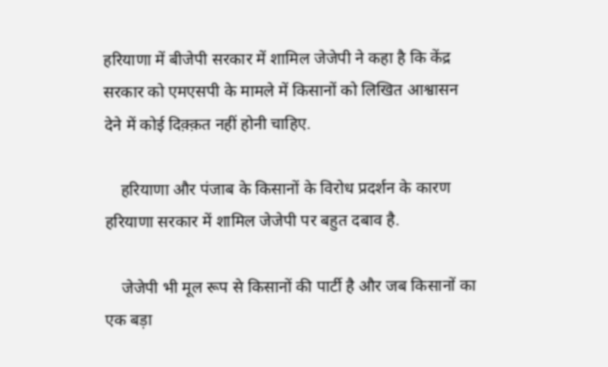हरियाणा में बीजेपी सरकार में शामिल जेजेपी ने कहा है कि केंद्र सरकार को एमएसपी के मामले में किसानों को लिखित आश्वासन देने में कोई दिक़्क़त नहीं होनी चाहिए.

    हरियाणा और पंजाब के किसानों के विरोध प्रदर्शन के कारण हरियाणा सरकार में शामिल जेजेपी पर बहुत दबाव है.

    जेजेपी भी मूल रूप से किसानों की पार्टी है और जब किसानों का एक बड़ा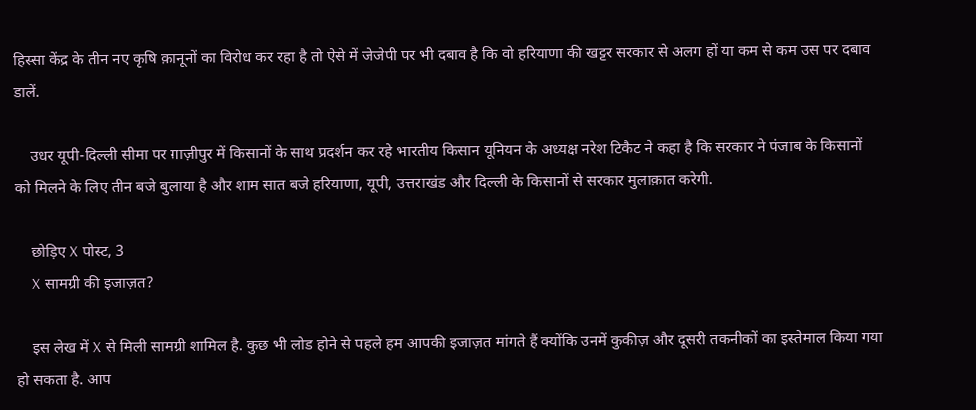हिस्सा केंद्र के तीन नए कृषि क़ानूनों का विरोध कर रहा है तो ऐसे में जेजेपी पर भी दबाव है कि वो हरियाणा की खट्टर सरकार से अलग हों या कम से कम उस पर दबाव डालें.

    उधर यूपी-दिल्ली सीमा पर ग़ाज़ीपुर में किसानों के साथ प्रदर्शन कर रहे भारतीय किसान यूनियन के अध्यक्ष नरेश टिकैट ने कहा है कि सरकार ने पंजाब के किसानों को मिलने के लिए तीन बजे बुलाया है और शाम सात बजे हरियाणा, यूपी, उत्तराखंड और दिल्ली के किसानों से सरकार मुलाक़ात करेगी.

    छोड़िए X पोस्ट, 3
    X सामग्री की इजाज़त?

    इस लेख में X से मिली सामग्री शामिल है. कुछ भी लोड होने से पहले हम आपकी इजाज़त मांगते हैं क्योंकि उनमें कुकीज़ और दूसरी तकनीकों का इस्तेमाल किया गया हो सकता है. आप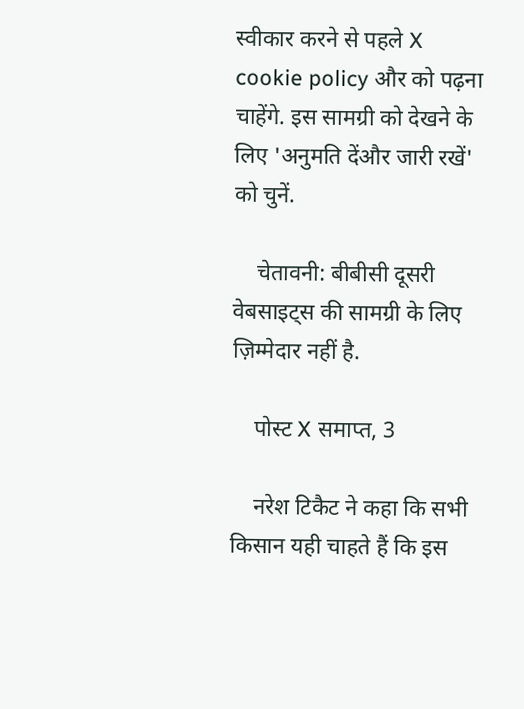स्वीकार करने से पहले X cookie policy और को पढ़ना चाहेंगे. इस सामग्री को देखने के लिए 'अनुमति देंऔर जारी रखें' को चुनें.

    चेतावनी: बीबीसी दूसरी वेबसाइट्स की सामग्री के लिए ज़िम्मेदार नहीं है.

    पोस्ट X समाप्त, 3

    नरेश टिकैट ने कहा कि सभी किसान यही चाहते हैं कि इस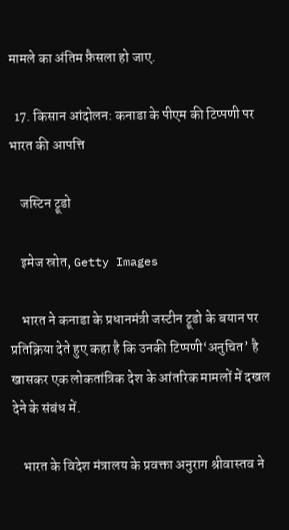मामले का अंतिम फ़ैसला हो जाए.

  17. किसान आंदोलन: कनाडा के पीएम की टिप्पणी पर भारत की आपत्ति

    जस्टिन ट्रूडो

    इमेज स्रोत, Getty Images

    भारत ने कनाडा के प्रधानमंत्री जस्टीन ट्रूडो के बयान पर प्रतिक्रिया देते हुए कहा है कि उनकी टिप्पणी‘अनुचित’ है खासकर एक लोकतांत्रिक देश के आंतरिक मामलों में दखल देने के संबंध में.

    भारत के विदेश मंत्रालय के प्रवक्ता अनुराग श्रीवास्तव ने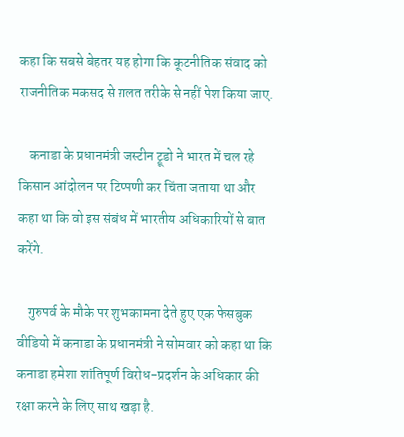कहा कि सबसे बेहतर यह होगा कि कूटनीतिक संवाद को राजनीतिक मकसद से ग़लत तरीके से नहीं पेश किया जाए.

    कनाडा के प्रधानमंत्री जस्टीन ट्रूडो ने भारत में चल रहे किसान आंदोलन पर टिप्पणी कर चिंता जताया था और कहा था कि वो इस संबंध में भारतीय अधिकारियों से बात करेंगे.

    गुरुपर्व के मौके पर शुभकामना देते हुए एक फेसबुक वीडियो में कनाडा के प्रधानमंत्री ने सोमवार को कहा था कि कनाडा हमेशा शांतिपूर्ण विरोध-प्रदर्शन के अधिकार की रक्षा करने के लिए साथ खड़ा है.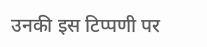उनकी इस टिप्पणी पर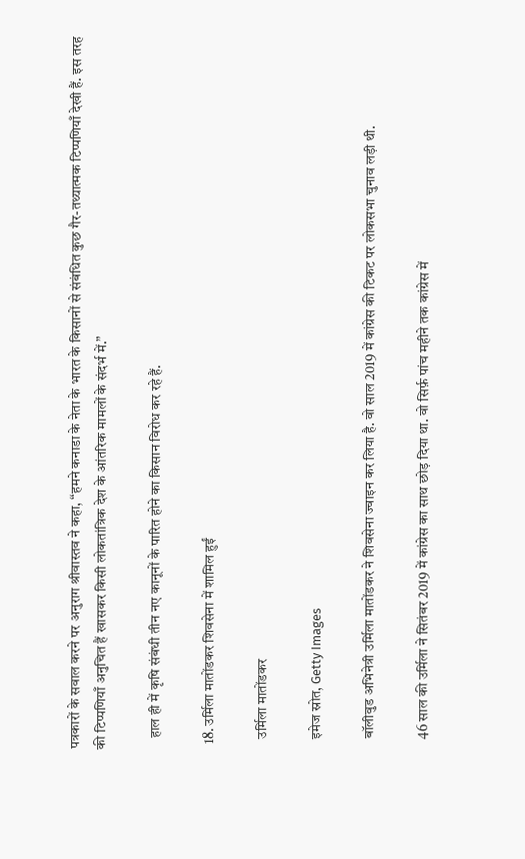पत्रकारों के सवाल करने पर अनुराग श्रीवास्तव ने कहा, “हमने कनाडा के नेता के भारत के किसानों से संबंधित कुछ गैर-तथ्यात्मक टिप्पणियाँ देखी हैं. इस तरह की टिप्पणियाँ अनुचित हैं खासकर किसी लोकतांत्रिक देश के आंतरिक मामलों के संदर्भ में.”

    हाल ही में कृषि संबंधी तीन नए कानूनों के पारित होने का किसान विरोध कर रहे हैं.

  18. उर्मिला मातोंडकर शिवसेना में शामिल हुईं

    उर्मिला मातोंडकर

    इमेज स्रोत, Getty Images

    बॉलीवुड अभिनेत्री उर्मिला मातोंडकर ने शिवसेना ज्वाइन कर लिया है. वो साल 2019 में कांग्रेस की टिकट पर लोकसभा चुनाव लड़ी थी.

    46 साल की उर्मिला ने सितंबर 2019 में कांग्रेस का साथ छोड़ दिया था. वो सिर्फ़ पांच महीने तक कांग्रेस में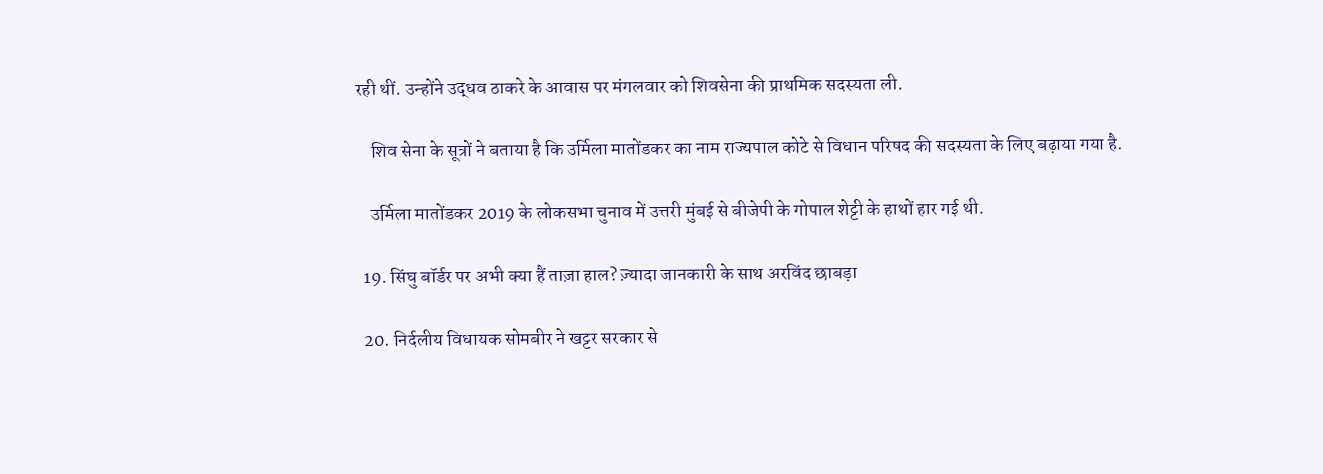रही थीं. उन्होंने उद्धव ठाकरे के आवास पर मंगलवार को शिवसेना की प्राथमिक सदस्यता ली.

    शिव सेना के सूत्रों ने बताया है कि उर्मिला मातोंडकर का नाम राज्यपाल कोटे से विधान परिषद की सदस्यता के लिए बढ़ाया गया है.

    उर्मिला मातोंडकर 2019 के लोकसभा चुनाव में उत्तरी मुंबई से बीजेपी के गोपाल शेट्टी के हाथों हार गई थी.

  19. सिंघु बॉर्डर पर अभी क्या हैं ताज़ा हाल? ज़्यादा जानकारी के साथ अरविंद छाबड़ा

  20. निर्दलीय विधायक सोमबीर ने खट्टर सरकार से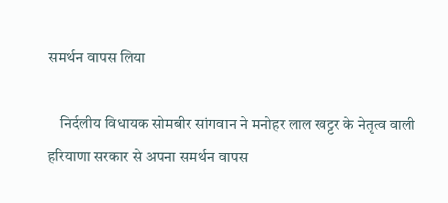समर्थन वापस लिया

    निर्दलीय विधायक सोमबीर सांगवान ने मनोहर लाल खट्टर के नेतृत्व वाली हरियाणा सरकार से अपना समर्थन वापस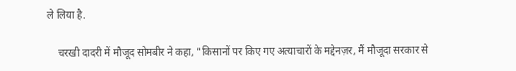ले लिया है.

    चरखी दादरी में मौजूद सोमबीर ने कहा, "किसानों पर किए गए अत्याचारों के मद्देनज़र, मैं मौजूदा सरकार से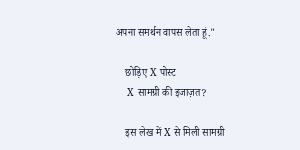अपना समर्थन वापस लेता हूं."

    छोड़िए X पोस्ट
    X सामग्री की इजाज़त?

    इस लेख में X से मिली सामग्री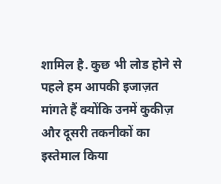शामिल है. कुछ भी लोड होने से पहले हम आपकी इजाज़त मांगते हैं क्योंकि उनमें कुकीज़ और दूसरी तकनीकों का इस्तेमाल किया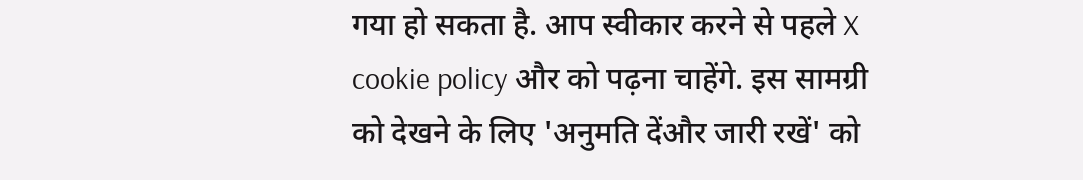गया हो सकता है. आप स्वीकार करने से पहले X cookie policy और को पढ़ना चाहेंगे. इस सामग्री को देखने के लिए 'अनुमति देंऔर जारी रखें' को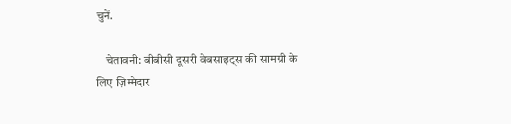चुनें.

    चेतावनी: बीबीसी दूसरी वेबसाइट्स की सामग्री के लिए ज़िम्मेदार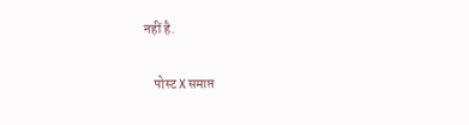नहीं है.

    पोस्ट X समाप्त